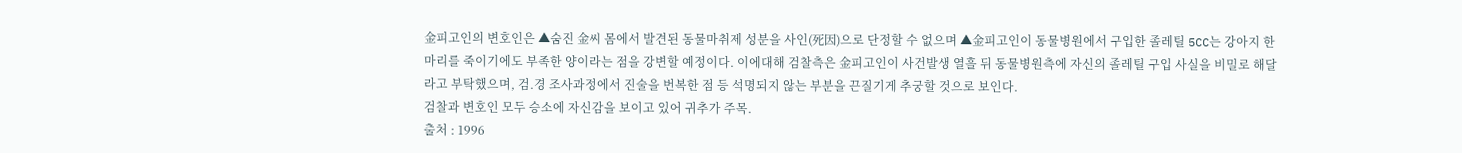金피고인의 변호인은 ▲숨진 金씨 몸에서 발견된 동물마취제 성분을 사인(死因)으로 단정할 수 없으며 ▲金피고인이 동물병원에서 구입한 졸레틸 5CC는 강아지 한마리를 죽이기에도 부족한 양이라는 점을 강변할 예정이다. 이에대해 검찰측은 金피고인이 사건발생 열흘 뒤 동물병원측에 자신의 졸레틸 구입 사실을 비밀로 해달라고 부탁했으며, 검.경 조사과정에서 진술을 번복한 점 등 석명되지 않는 부분을 끈질기게 추궁할 것으로 보인다.
검찰과 변호인 모두 승소에 자신감을 보이고 있어 귀추가 주목.
출처 : 1996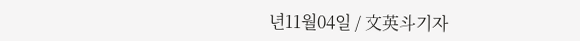년11월04일 / 文英斗기자